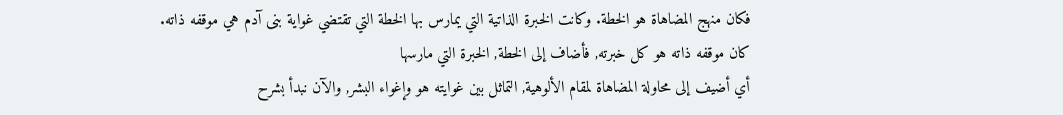فكان منهج المضاهاة هو الخطة. وكانت الخبرة الذاتية التي يمارس بها الخطة التي تقتضي غواية بنى آدم هي موقفه ذاته.
كان موقفه ذاته هو كل خبرته, فأضاف إلى الخطة, الخبرة التي مارسها
أي أضيف إلى محاولة المضاهاة لمقام الألوهية, التماثل بين غوايته هو وإغواء البشر, والآن نبدأ بشرح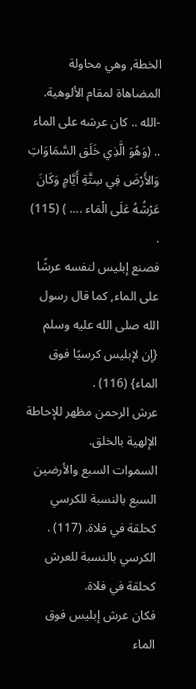الخطة, وهي محاولة المضاهاة لمقام الألوهية.
-الله .. كان عرشه على الماء .. (وَهُوَ الَّذِي خَلَق السَّمَاوَاتِ وَالأَرْضَ فِي سِتَّةِ أَيَّامٍ وَكَانَ عَرْشُهُ عَلَى الْمَاء .... ) (115) .
فصنع إبليس لنفسه عرشًا على الماء, كما قال رسول الله صلى الله عليه وسلم {إن لإبليس كرسيًا فوق الماء} (116) .
عرش الرحمن مظهر للإحاطة الإلهية بالخلق.
السموات السبع والأرضين السبع بالنسبة للكرسي كحلقة في فلاة. (117) .
الكرسي بالنسبة للعرش كحلقة في فلاة.
فكان عرش إبليس فوق الماء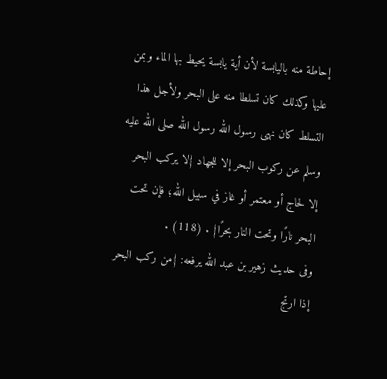إحاطة منه باليابسة لأن أية يابسة يحيط بها الماء وبمن عليها وكذلك كان تسلطا منه على البحر ولأجل هذا التسلط كان نهى رسول الله رسول الله صلى الله عليه وسلم عن ركوب البحر إلا للجهاد {لا يركب البحر إلا لحاج أو معتمر أو غاز في سبيل الله؛ فإن تحت البحر نارًا وتحت النار بحرًا} . (118) .
وفى حديث زهير بن عبد الله يرفعه: {من ركب البحر إذا ارتج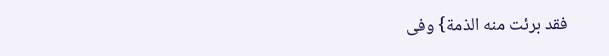فقد برئت منه الذمة} وفى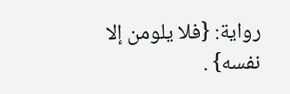رواية: {فلا يلومن إلا نفسه} .